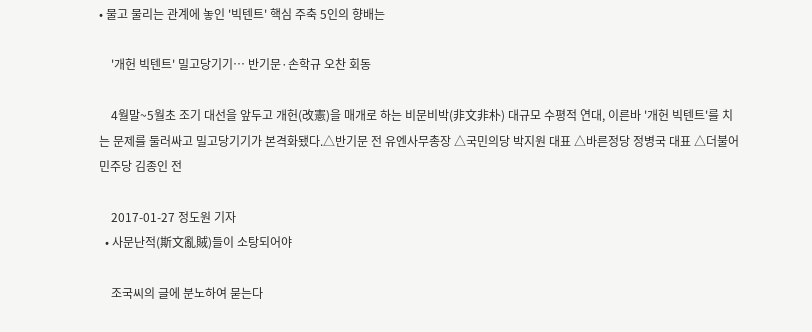• 물고 물리는 관계에 놓인 '빅텐트' 핵심 주축 5인의 향배는

    '개헌 빅텐트' 밀고당기기… 반기문·손학규 오찬 회동

    4월말~5월초 조기 대선을 앞두고 개헌(改憲)을 매개로 하는 비문비박(非文非朴) 대규모 수평적 연대, 이른바 '개헌 빅텐트'를 치는 문제를 둘러싸고 밀고당기기가 본격화됐다.△반기문 전 유엔사무총장 △국민의당 박지원 대표 △바른정당 정병국 대표 △더불어민주당 김종인 전

    2017-01-27 정도원 기자
  • 사문난적(斯文亂賊)들이 소탕되어야

    조국씨의 글에 분노하여 묻는다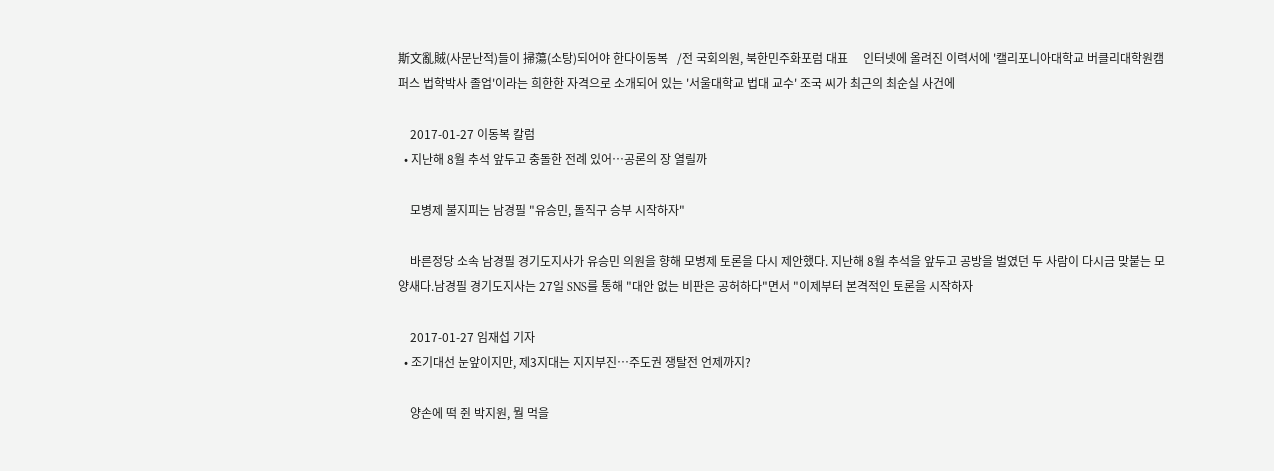斯文亂賊(사문난적)들이 掃蕩(소탕)되어야 한다이동복   /전 국회의원, 북한민주화포럼 대표     인터넷에 올려진 이력서에 '캘리포니아대학교 버클리대학원캠퍼스 법학박사 졸업'이라는 희한한 자격으로 소개되어 있는 '서울대학교 법대 교수' 조국 씨가 최근의 최순실 사건에

    2017-01-27 이동복 칼럼
  • 지난해 8월 추석 앞두고 충돌한 전례 있어…공론의 장 열릴까

    모병제 불지피는 남경필 "유승민, 돌직구 승부 시작하자"

    바른정당 소속 남경필 경기도지사가 유승민 의원을 향해 모병제 토론을 다시 제안했다. 지난해 8월 추석을 앞두고 공방을 벌였던 두 사람이 다시금 맞붙는 모양새다.남경필 경기도지사는 27일 SNS를 통해 "대안 없는 비판은 공허하다"면서 "이제부터 본격적인 토론을 시작하자

    2017-01-27 임재섭 기자
  • 조기대선 눈앞이지만, 제3지대는 지지부진…주도권 쟁탈전 언제까지?

    양손에 떡 쥔 박지원, 뭘 먹을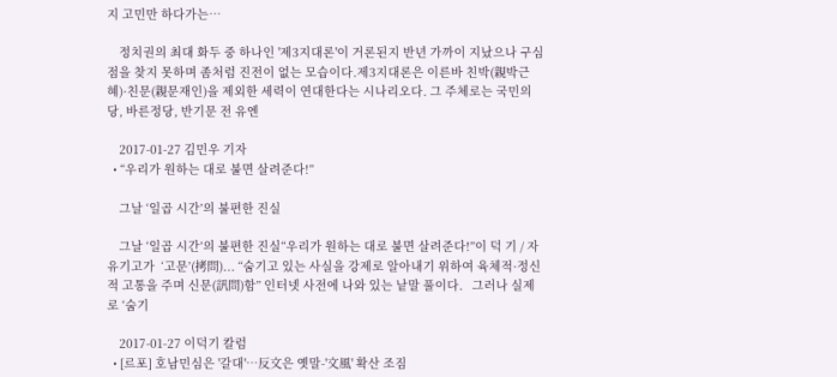지 고민만 하다가는…

    정치권의 최대 화두 중 하나인 '제3지대론'이 거론된지 반년 가까이 지났으나 구심점을 찾지 못하며 좀처럼 진전이 없는 모습이다.제3지대론은 이른바 친박(親박근혜)·친문(親문재인)을 제외한 세력이 연대한다는 시나리오다. 그 주체로는 국민의당, 바른정당, 반기문 전 유엔

    2017-01-27 김민우 기자
  • “우리가 원하는 대로 불면 살려준다!”

    그날 ‘일곱 시간’의 불편한 진실

    그날 ‘일곱 시간’의 불편한 진실“우리가 원하는 대로 불면 살려준다!”이 덕 기 / 자유기고가  ‘고문’(拷問)... “숨기고 있는 사실을 강제로 알아내기 위하여 육체적·정신적 고통을 주며 신문(訊問)함” 인터넷 사전에 나와 있는 낱말 풀이다.   그러나 실제로 ‘숨기

    2017-01-27 이덕기 칼럼
  • [르포] 호남민심은 '갈대'…反文은 옛말-'文風' 확산 조짐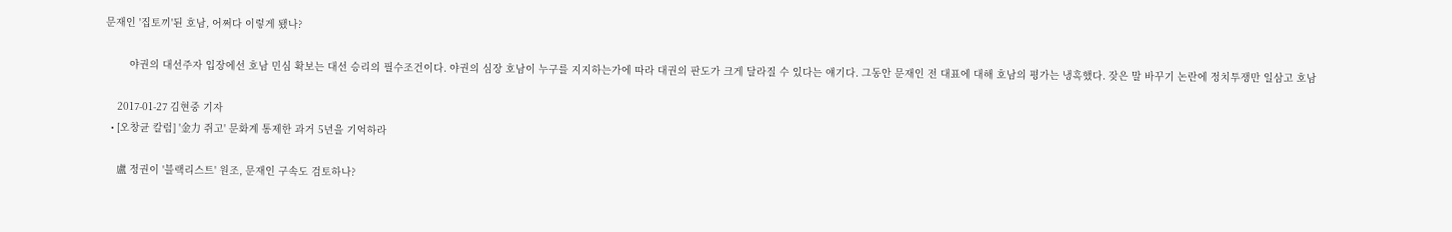문재인 '집토끼'된 호남, 어쩌다 이렇게 됐나?

        야권의 대선주자 입장에선 호남 민심 확보는 대선 승리의 필수조건이다. 야권의 심장 호남이 누구를 지지하는가에 따라 대권의 판도가 크게 달라질 수 있다는 얘기다. 그동안 문재인 전 대표에 대해 호남의 평가는 냉혹했다. 잦은 말 바꾸기 논란에 정치투쟁만 일삼고 호남

    2017-01-27 김현중 기자
  • [오창균 칼럼] '金力 쥐고' 문화계 통제한 과거 5년을 기억하라

    盧 정권이 '블랙리스트' 원조, 문재인 구속도 검토하나?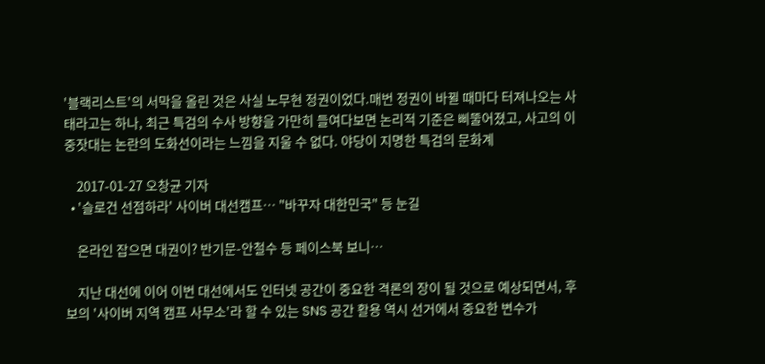'블랙리스트'의 서막을 올린 것은 사실 노무현 정권이었다.매번 정권이 바뀔 때마다 터져나오는 사태라고는 하나, 최근 특검의 수사 방향을 가만히 들여다보면 논리적 기준은 삐뚤어졌고, 사고의 이중잣대는 논란의 도화선이라는 느낌을 지울 수 없다. 야당이 지명한 특검의 문화계

    2017-01-27 오창균 기자
  • '슬로건 선점하라' 사이버 대선캠프… "바꾸자 대한민국" 등 눈길

    온라인 잡으면 대권이? 반기문-안철수 등 페이스북 보니…

    지난 대선에 이어 이번 대선에서도 인터넷 공간이 중요한 격론의 장이 될 것으로 예상되면서, 후보의 '사이버 지역 캠프 사무소'라 할 수 있는 SNS 공간 활용 역시 선거에서 중요한 변수가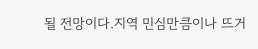될 전망이다.지역 민심만큼이나 뜨거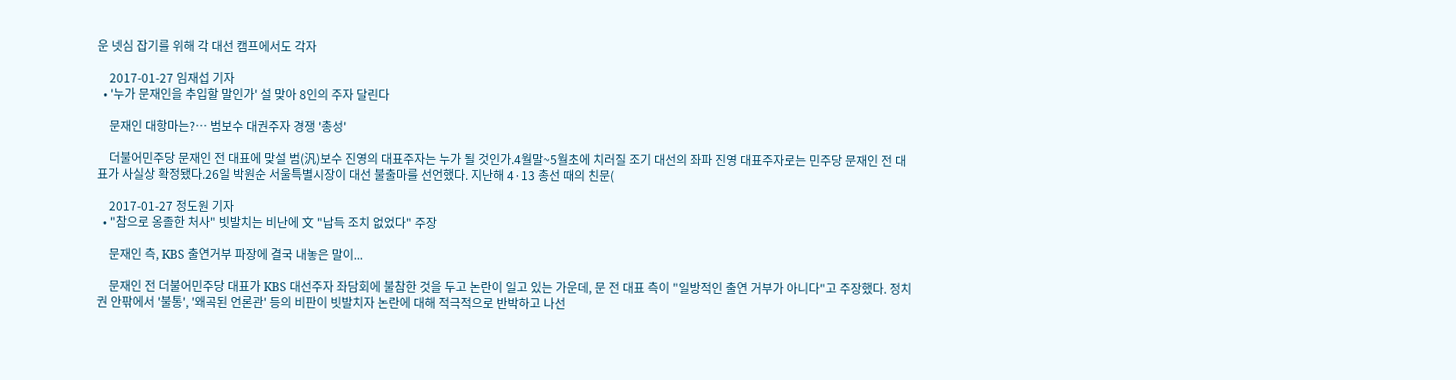운 넷심 잡기를 위해 각 대선 캠프에서도 각자

    2017-01-27 임재섭 기자
  • '누가 문재인을 추입할 말인가' 설 맞아 8인의 주자 달린다

    문재인 대항마는?… 범보수 대권주자 경쟁 '총성'

    더불어민주당 문재인 전 대표에 맞설 범(汎)보수 진영의 대표주자는 누가 될 것인가.4월말~5월초에 치러질 조기 대선의 좌파 진영 대표주자로는 민주당 문재인 전 대표가 사실상 확정됐다.26일 박원순 서울특별시장이 대선 불출마를 선언했다. 지난해 4·13 총선 때의 친문(

    2017-01-27 정도원 기자
  • "참으로 옹졸한 처사" 빗발치는 비난에 文 "납득 조치 없었다" 주장

    문재인 측, KBS 출연거부 파장에 결국 내놓은 말이...

    문재인 전 더불어민주당 대표가 KBS 대선주자 좌담회에 불참한 것을 두고 논란이 일고 있는 가운데, 문 전 대표 측이 "일방적인 출연 거부가 아니다"고 주장했다. 정치권 안팎에서 '불통', '왜곡된 언론관' 등의 비판이 빗발치자 논란에 대해 적극적으로 반박하고 나선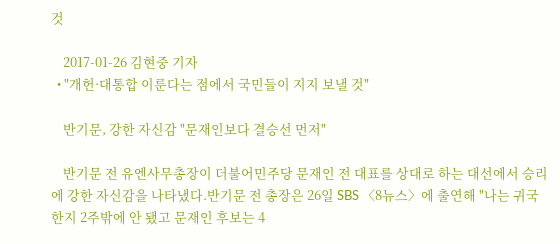것

    2017-01-26 김현중 기자
  • "개헌·대통합 이룬다는 점에서 국민들이 지지 보낼 것"

    반기문, 강한 자신감 "문재인보다 결승선 먼저"

    반기문 전 유엔사무총장이 더불어민주당 문재인 전 대표를 상대로 하는 대선에서 승리에 강한 자신감을 나타냈다.반기문 전 총장은 26일 SBS 〈8뉴스〉에 출연해 "나는 귀국한지 2주밖에 안 됐고 문재인 후보는 4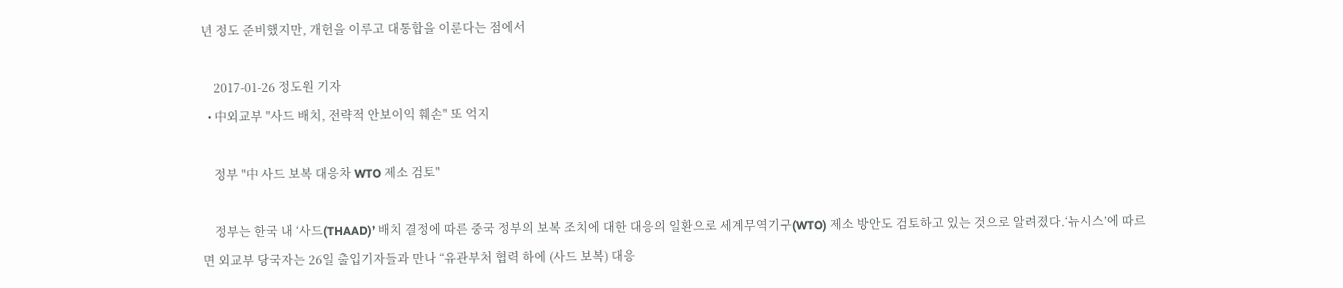년 정도 준비했지만, 개헌을 이루고 대통합을 이룬다는 점에서

    2017-01-26 정도원 기자
  • 中외교부 "사드 배치, 전략적 안보이익 훼손" 또 억지

    정부 "中 사드 보복 대응차 WTO 제소 검토"

    정부는 한국 내 ‘사드(THAAD)’ 배치 결정에 따른 중국 정부의 보복 조치에 대한 대응의 일환으로 세계무역기구(WTO) 제소 방안도 검토하고 있는 것으로 알려졌다.‘뉴시스’에 따르면 외교부 당국자는 26일 출입기자들과 만나 “유관부처 협력 하에 (사드 보복) 대응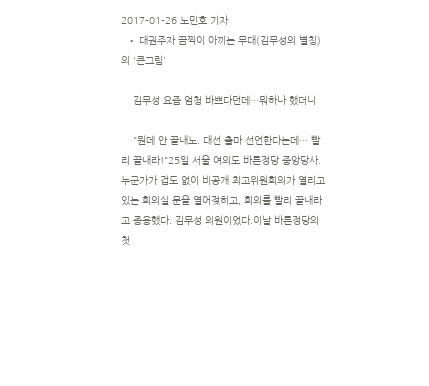2017-01-26 노민호 기자
  • 대권주자 끔찍이 아끼는 무대(김무성의 별칭)의 '큰그림'

    김무성 요즘 엄청 바쁘다던데…뭐하나 했더니

    "뭔데 안 끝내노. 대선 출마 선언한다는데… 빨리 끝내라!"25일 서울 여의도 바른정당 중앙당사. 누군가가 겁도 없이 비공개 최고위원회의가 열리고 있는 회의실 문을 열어젖히고, 회의를 빨리 끝내라고 종용했다. 김무성 의원이었다.이날 바른정당의 첫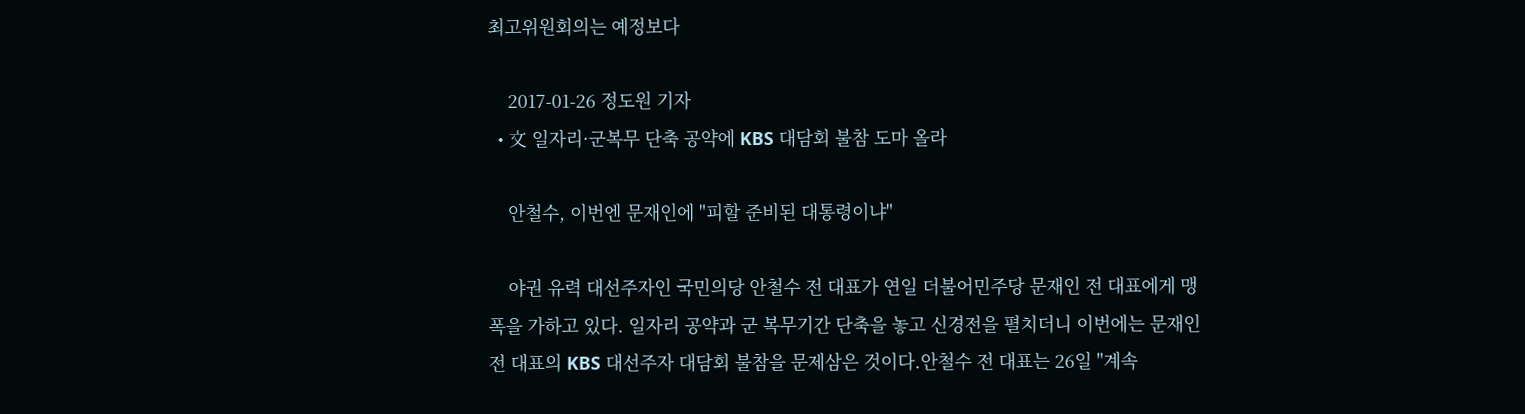최고위원회의는 예정보다

    2017-01-26 정도원 기자
  • 文 일자리·군복무 단축 공약에 KBS 대담회 불참 도마 올라

    안철수, 이번엔 문재인에 "피할 준비된 대통령이냐"

    야권 유력 대선주자인 국민의당 안철수 전 대표가 연일 더불어민주당 문재인 전 대표에게 맹폭을 가하고 있다. 일자리 공약과 군 복무기간 단축을 놓고 신경전을 펼치더니 이번에는 문재인 전 대표의 KBS 대선주자 대담회 불참을 문제삼은 것이다.안철수 전 대표는 26일 "계속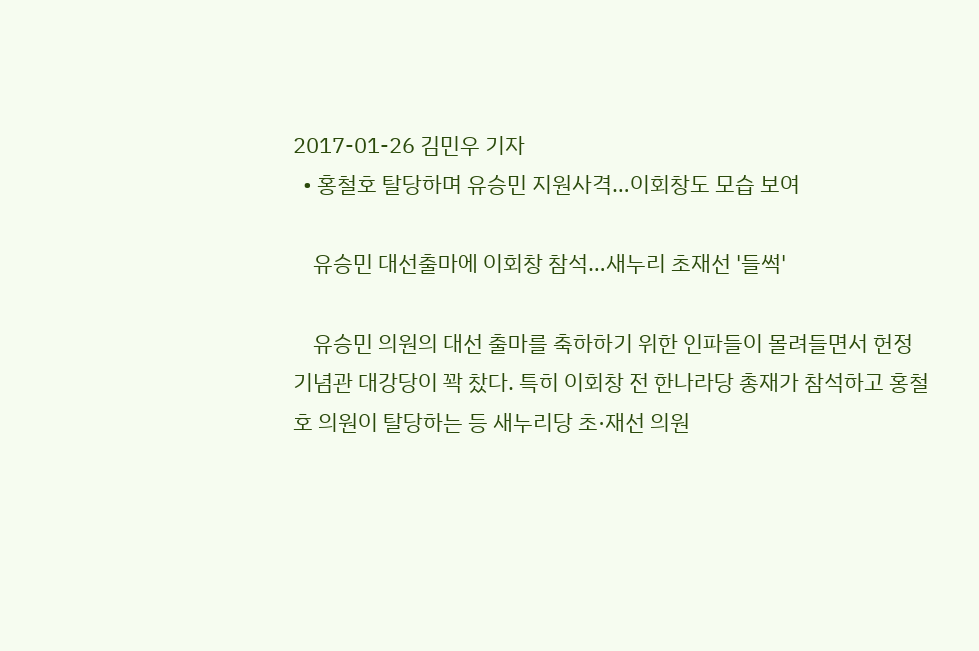2017-01-26 김민우 기자
  • 홍철호 탈당하며 유승민 지원사격…이회창도 모습 보여

    유승민 대선출마에 이회창 참석…새누리 초재선 '들썩'

    유승민 의원의 대선 출마를 축하하기 위한 인파들이 몰려들면서 헌정기념관 대강당이 꽉 찼다. 특히 이회창 전 한나라당 총재가 참석하고 홍철호 의원이 탈당하는 등 새누리당 초·재선 의원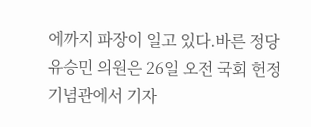에까지 파장이 일고 있다.바른 정당 유승민 의원은 26일 오전 국회 헌정기념관에서 기자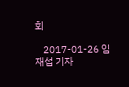회

    2017-01-26 임재섭 기자